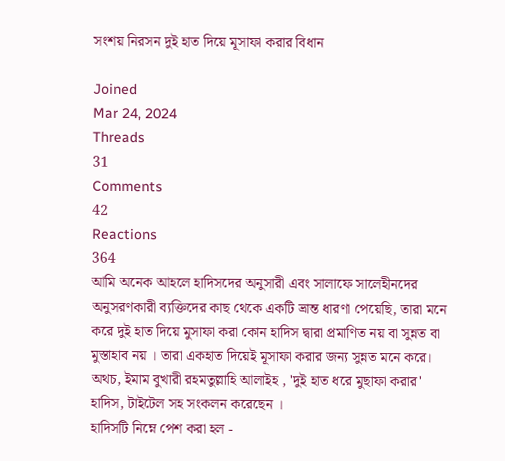সংশয় নিরসন দুই হাত দিয়ে মূসাফা করার বিধান

Joined
Mar 24, 2024
Threads
31
Comments
42
Reactions
364
আমি অনেক আহলে হাদিসদের অনুসারী এবং সালাফে সালেহীনদের অনুসরণকারী ব্যক্তিদের কাছ থেকে একটি ভ্রান্ত ধারণা পেয়েছি, তারা মনে করে দুই হাত দিয়ে মুসাফা করা কোন হাদিস দ্বারা প্রমাণিত নয় বা সুন্নত বা মুস্তাহাব নয় । তারা একহাত দিয়েই মূসাফা করার জন্য সুন্নত মনে করে।
অথচ, ইমাম বুখারী রহমতুল্লাহি আলাইহ , 'দুই হাত ধরে মুছাফা করার' হাদিস, টাইটেল সহ সংকলন করেছেন ।
হাদিসটি নিম্নে পেশ করা হল -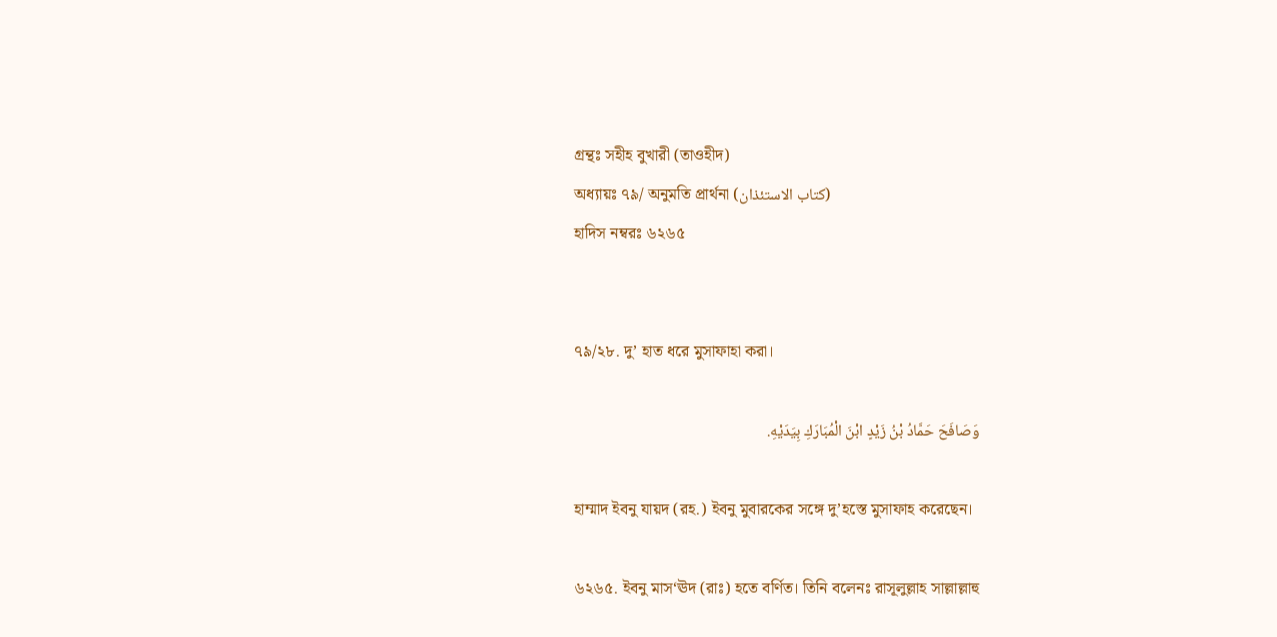গ্রন্থঃ সহীহ বুখারী (তাওহীদ)
অধ্যায়ঃ ৭৯/ অনুমতি প্রার্থনা (كتاب الاستئذان)
হাদিস নম্বরঃ ৬২৬৫


৭৯/২৮. দু’ হাত ধরে মুসাফাহা করা।

وَصَافَحَ حَمَّادُ بْنُ زَيْدٍ ابْنَ الْمُبَارَكِ بِيَدَيْهِ.

হাম্মাদ ইবনু যায়দ (রহ.) ইবনু মুবারকের সঙ্গে দু’হস্তে মুসাফাহ করেছেন।

৬২৬৫. ইবনু মাস‘ঊদ (রাঃ) হতে বর্ণিত। তিনি বলেনঃ রাসূলুল্লাহ সাল্লাল্লাহু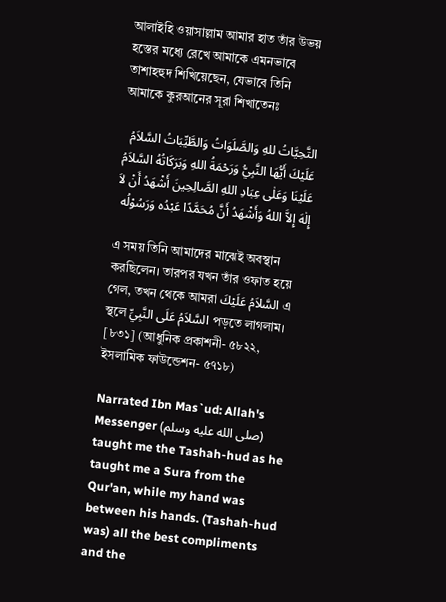আলাইহি ওয়াসাল্লাম আমার হাত তাঁর উভয় হস্তের মধ্যে রেখে আমাকে এমনভাবে তাশাহহুদ শিখিয়েছেন, যেভাবে তিনি আমাকে কুরআনের সূরা শিখাতেনঃ

التَّحِيَّاتُ للهِ وَالصَّلَوَاتُ وَالطَّيِّبَاتُ السَّلاَمُ عَلَيْكَ أَيُّهَا النَّبِيُّ وَرَحْمَةُ اللهِ وَبَرَكَاتُهُ السَّلاَمُ عَلَيْنَا وَعَلٰى عِبَادِ اللهِ الصَّالِحِينَ أَشْهَدُ أَنْ لاَ إِلٰهَ إِلاَّ اللهُ وَأَشْهَدُ أَنَّ مُحَمَّدًا عَبْدُه وَرَسُوْلُه

এ সময় তিনি আমাদের মাঝেই অবস্থান করছিলেন। তারপর যখন তাঁর ওফাত হয়ে গেল, তখন থেকে আমরা السَّلاَمُ عَلَيْكَ এ স্থলে السَّلاَمُ عَلَى النَّبِيِّ পড়তে লাগলাম। [৮৩১] (আধুনিক প্রকাশনী- ৫৮২২, ইসলামিক ফাউন্ডেশন- ৫৭১৮)

Narrated Ibn Mas`ud: Allah's Messenger (صلى الله عليه وسلم) taught me the Tashah-hud as he taught me a Sura from the Qur'an, while my hand was between his hands. (Tashah-hud was) all the best compliments and the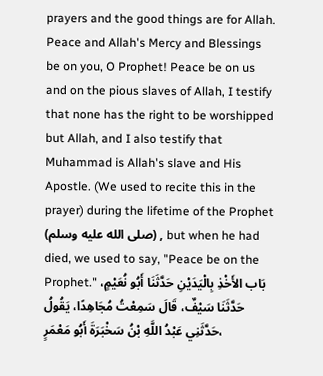prayers and the good things are for Allah. Peace and Allah's Mercy and Blessings be on you, O Prophet! Peace be on us and on the pious slaves of Allah, I testify that none has the right to be worshipped but Allah, and I also testify that Muhammad is Allah's slave and His Apostle. (We used to recite this in the prayer) during the lifetime of the Prophet (صلى الله عليه وسلم) , but when he had died, we used to say, "Peace be on the Prophet." بَاب الأَخْذِ بِالْيَدَيْنِ حَدَّثَنَا أَبُو نُعَيْمٍ، حَدَّثَنَا سَيْفٌ، قَالَ سَمِعْتُ مُجَاهِدًا، يَقُولُ حَدَّثَنِي عَبْدُ اللَّهِ بْنُ سَخْبَرَةَ أَبُو مَعْمَرٍ،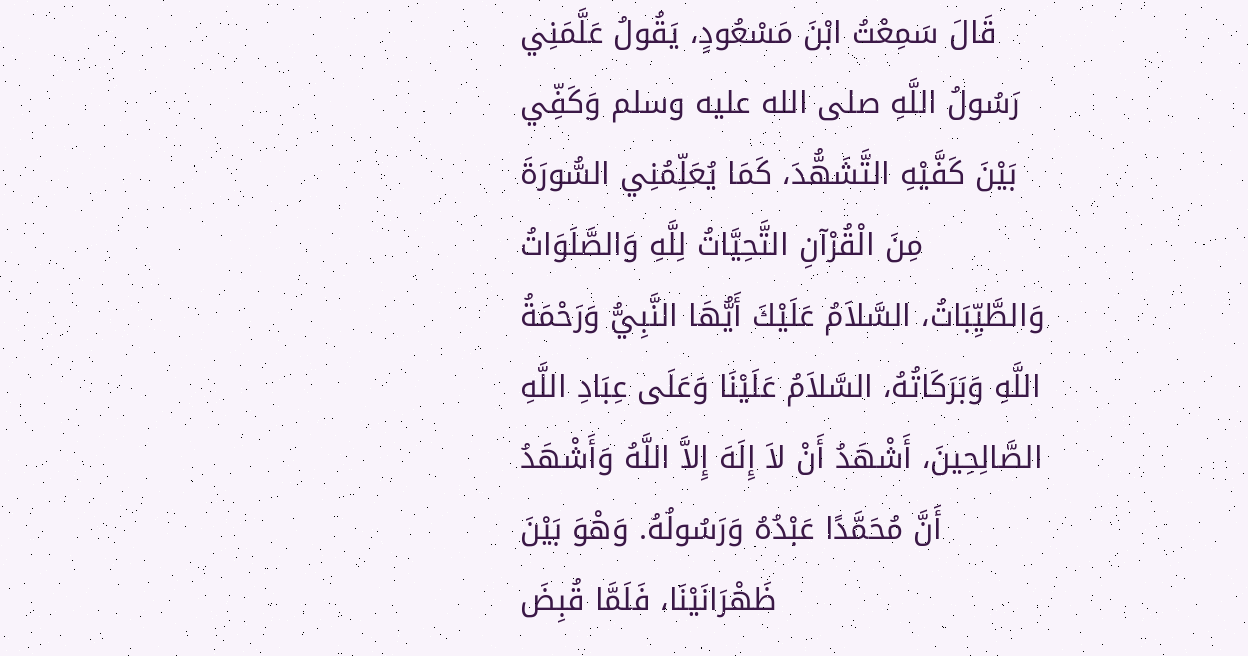قَالَ سَمِعْتُ ابْنَ مَسْعُودٍ، يَقُولُ عَلَّمَنِي رَسُولُ اللَّهِ صلى الله عليه وسلم وَكَفِّي بَيْنَ كَفَّيْهِ التَّشَهُّدَ، كَمَا يُعَلِّمُنِي السُّورَةَ مِنَ الْقُرْآنِ التَّحِيَّاتُ لِلَّهِ وَالصَّلَوَاتُ وَالطَّيِّبَاتُ، السَّلاَمُ عَلَيْكَ أَيُّهَا النَّبِيُّ وَرَحْمَةُ اللَّهِ وَبَرَكَاتُهُ، السَّلاَمُ عَلَيْنَا وَعَلَى عِبَادِ اللَّهِ الصَّالِحِينَ، أَشْهَدُ أَنْ لاَ إِلَهَ إِلاَّ اللَّهُ وَأَشْهَدُ أَنَّ مُحَمَّدًا عَبْدُهُ وَرَسُولُهُ. وَهْوَ بَيْنَ ظَهْرَانَيْنَا، فَلَمَّا قُبِضَ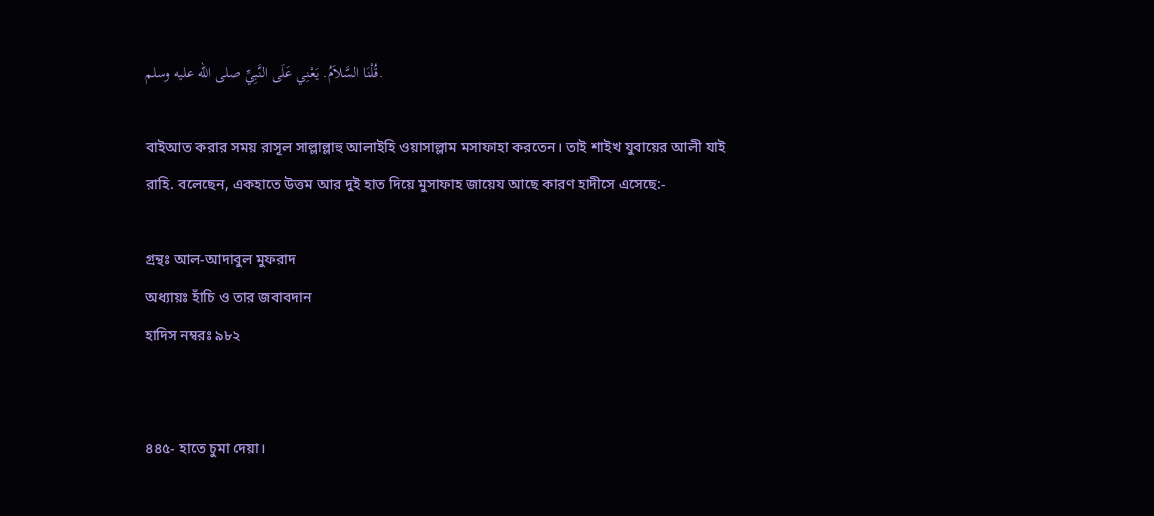قُلْنَا السَّلاَمُ. يَعْنِي عَلَى النَّبِيِّ صلى الله عليه وسلم.

বাইআত করার সময় রাসূল সাল্লাল্লাহু আলাইহি ওয়াসাল্লাম মসাফাহা করতেন। তাই শাইখ যুবায়ের আলী যাই রাহি. বলেছেন, একহাতে উত্তম আর দুই হাত দিয়ে মুসাফাহ জায়েয আছে কারণ হাদীসে এসেছে:-

গ্রন্থঃ আল-আদাবুল মুফরাদ
অধ্যায়ঃ হাঁচি ও তার জবাবদান
হাদিস নম্বরঃ ৯৮২


৪৪৫- হাতে চুমা দেয়া।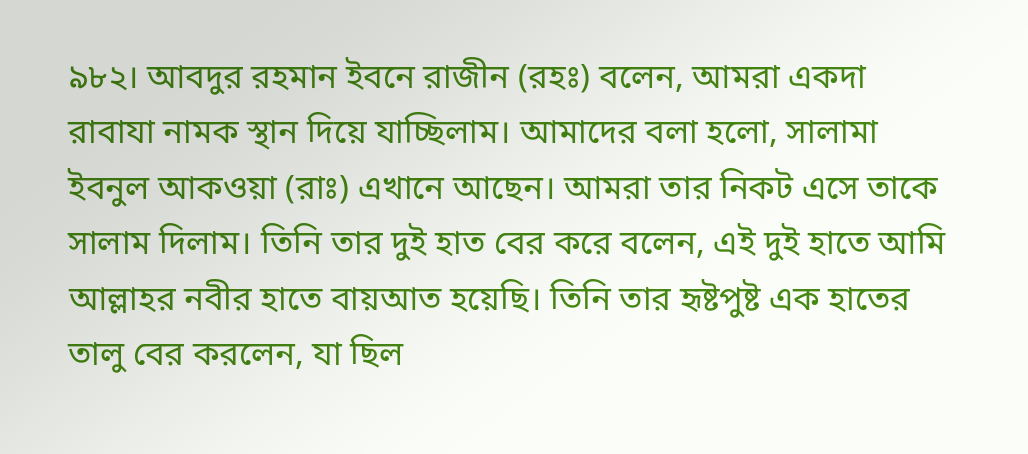৯৮২। আবদুর রহমান ইবনে রাজীন (রহঃ) বলেন, আমরা একদা রাবাযা নামক স্থান দিয়ে যাচ্ছিলাম। আমাদের বলা হলো, সালামা ইবনুল আকওয়া (রাঃ) এখানে আছেন। আমরা তার নিকট এসে তাকে সালাম দিলাম। তিনি তার দুই হাত বের করে বলেন, এই দুই হাতে আমি আল্লাহর নবীর হাতে বায়আত হয়েছি। তিনি তার হৃষ্টপুষ্ট এক হাতের তালু বের করলেন, যা ছিল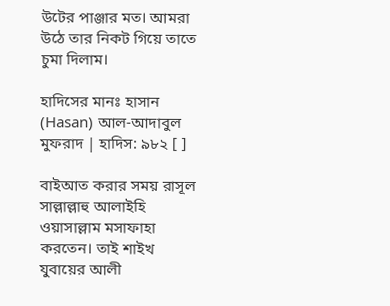উটের পাঞ্জার মত। আমরা উঠে তার নিকট গিয়ে তাতে চুমা দিলাম।

হাদিসের মানঃ হাসান (Hasan) আল-আদাবুল মুফরাদ | হাদিস: ৯৮২ [ ]

বাইআত করার সময় রাসূল সাল্লাল্লাহু আলাইহি ওয়াসাল্লাম মসাফাহা করতেন। তাই শাইখ যুবায়ের আলী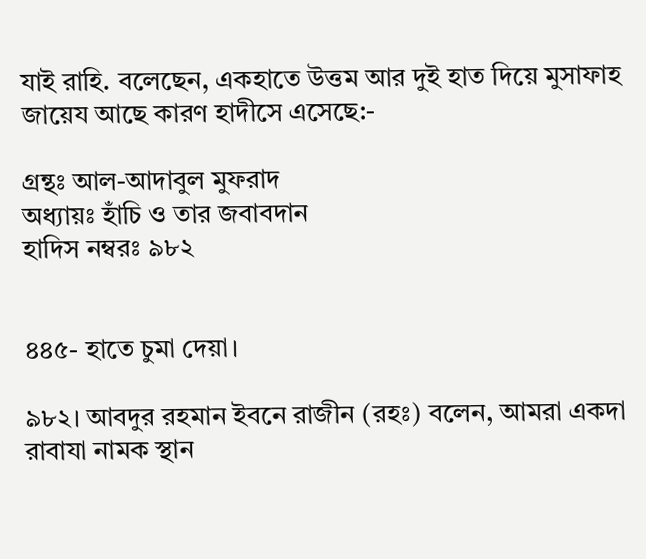যাই রাহি. বলেছেন, একহাতে উত্তম আর দুই হাত দিয়ে মুসাফাহ জায়েয আছে কারণ হাদীসে এসেছে:-

গ্রন্থঃ আল-আদাবুল মুফরাদ
অধ্যায়ঃ হাঁচি ও তার জবাবদান
হাদিস নম্বরঃ ৯৮২


৪৪৫- হাতে চুমা দেয়া।

৯৮২। আবদুর রহমান ইবনে রাজীন (রহঃ) বলেন, আমরা একদা রাবাযা নামক স্থান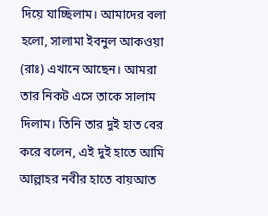দিয়ে যাচ্ছিলাম। আমাদের বলা হলো, সালামা ইবনুল আকওয়া (রাঃ) এখানে আছেন। আমরা তার নিকট এসে তাকে সালাম দিলাম। তিনি তার দুই হাত বের করে বলেন, এই দুই হাতে আমি আল্লাহর নবীর হাতে বায়আত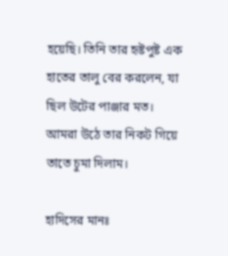হয়েছি। তিনি তার হৃষ্টপুষ্ট এক হাতের তালু বের করলেন, যা ছিল উটের পাঞ্জার মত। আমরা উঠে তার নিকট গিয়ে তাতে চুমা দিলাম।

হাদিসের মানঃ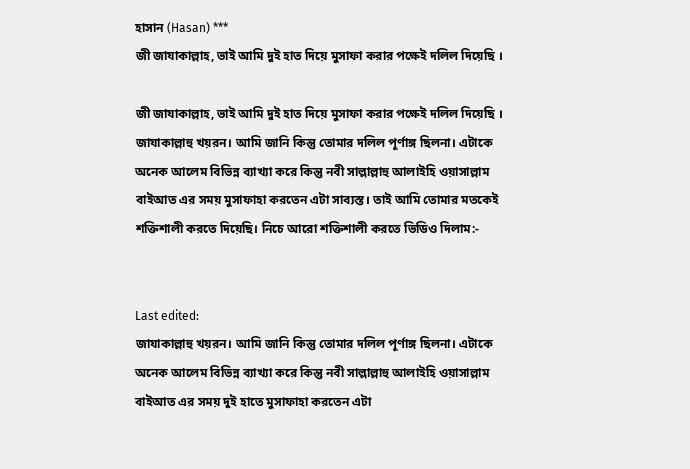হাসান (Hasan) ***
জী জাযাকাল্লাহ, ভাই আমি দুই হাত দিয়ে মুসাফা করার পক্ষেই দলিল দিয়েছি ।

জী জাযাকাল্লাহ, ভাই আমি দুই হাত দিয়ে মুসাফা করার পক্ষেই দলিল দিয়েছি ।
জাযাকাল্লাহু খয়রন। আমি জানি কিন্তু তোমার দলিল পূর্ণাঙ্গ ছিলনা। এটাকে অনেক আলেম বিভিন্ন ব্যাখ্যা করে কিন্তু নবী সাল্লাল্লাহু আলাইহি ওয়াসাল্লাম বাইআত এর সময় মুসাফাহা করতেন এটা সাব্যস্ত। তাই আমি তোমার মতকেই শক্তিশালী করতে দিয়েছি। নিচে আরো শক্তিশালী করতে ভিডিও দিলাম:-


Last edited:
জাযাকাল্লাহু খয়রন। আমি জানি কিন্তু তোমার দলিল পূর্ণাঙ্গ ছিলনা। এটাকে অনেক আলেম বিভিন্ন ব্যাখ্যা করে কিন্তু নবী সাল্লাল্লাহু আলাইহি ওয়াসাল্লাম বাইআত এর সময় দুই হাতে মুসাফাহা করতেন এটা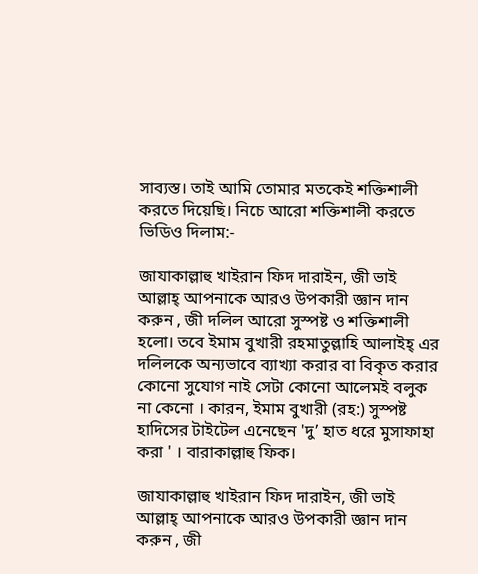সাব্যস্ত। তাই আমি তোমার মতকেই শক্তিশালী করতে দিয়েছি। নিচে আরো শক্তিশালী করতে ভিডিও দিলাম:-

জাযাকাল্লাহু খাইরান ফিদ দারাইন, জী ভাই আল্লাহ্ আপনাকে আরও উপকারী জ্ঞান দান করুন , জী দলিল আরো সুস্পষ্ট ও শক্তিশালী হলো। তবে ইমাম বুখারী রহমাতুল্লাহি আলাইহ্ এর দলিলকে অন্যভাবে ব্যাখ্যা করার বা বিকৃত করার কোনো সুযোগ নাই সেটা কোনো আলেমই বলুক না কেনো । কারন, ইমাম বুখারী (রহ:) সুস্পষ্ট হাদিসের টাইটেল এনেছেন 'দু’ হাত ধরে মুসাফাহা করা ' । বারাকাল্লাহু ফিক।

জাযাকাল্লাহু খাইরান ফিদ দারাইন, জী ভাই আল্লাহ্ আপনাকে আরও উপকারী জ্ঞান দান করুন , জী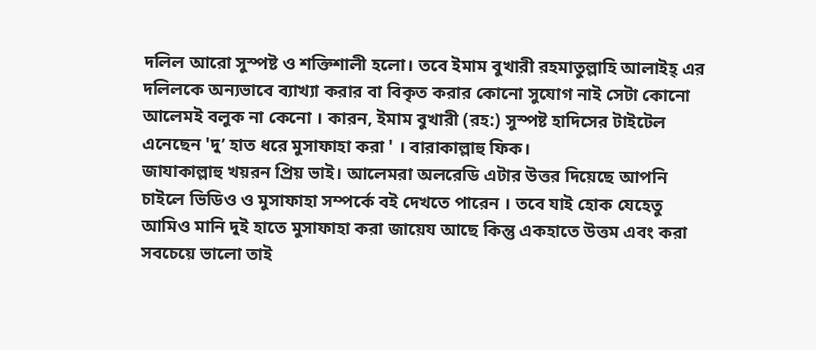দলিল আরো সুস্পষ্ট ও শক্তিশালী হলো। তবে ইমাম বুখারী রহমাতুল্লাহি আলাইহ্ এর দলিলকে অন্যভাবে ব্যাখ্যা করার বা বিকৃত করার কোনো সুযোগ নাই সেটা কোনো আলেমই বলুক না কেনো । কারন, ইমাম বুখারী (রহ:) সুস্পষ্ট হাদিসের টাইটেল এনেছেন 'দু’ হাত ধরে মুসাফাহা করা ' । বারাকাল্লাহু ফিক।
জাযাকাল্লাহু খয়রন প্রিয় ভাই। আলেমরা অলরেডি এটার উত্তর দিয়েছে আপনি চাইলে ভিডিও ও মুসাফাহা সম্পর্কে বই দেখতে পারেন । তবে যাই হোক যেহেতু আমিও মানি দুই হাতে মুসাফাহা করা জায়েয আছে কিন্তু একহাতে উত্তম এবং করা সবচেয়ে ভালো তাই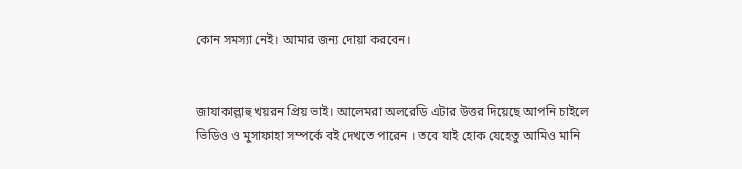কোন সমস্যা নেই। আমার জন্য দোয়া করবেন।


জাযাকাল্লাহু খয়রন প্রিয় ভাই। আলেমরা অলরেডি এটার উত্তর দিয়েছে আপনি চাইলে ভিডিও ও মুসাফাহা সম্পর্কে বই দেখতে পারেন । তবে যাই হোক যেহেতু আমিও মানি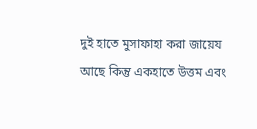দুই হাতে মুসাফাহা করা জায়েয আছে কিন্তু একহাতে উত্তম এবং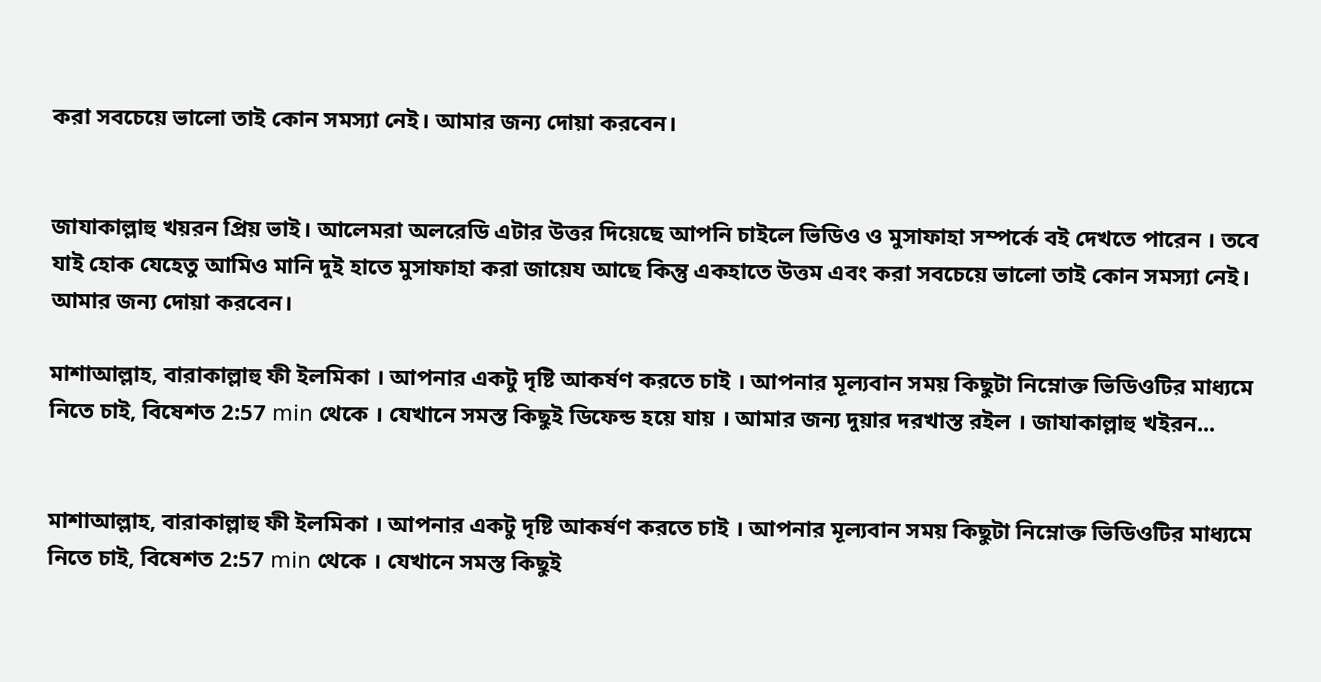করা সবচেয়ে ভালো তাই কোন সমস্যা নেই। আমার জন্য দোয়া করবেন।


জাযাকাল্লাহু খয়রন প্রিয় ভাই। আলেমরা অলরেডি এটার উত্তর দিয়েছে আপনি চাইলে ভিডিও ও মুসাফাহা সম্পর্কে বই দেখতে পারেন । তবে যাই হোক যেহেতু আমিও মানি দুই হাতে মুসাফাহা করা জায়েয আছে কিন্তু একহাতে উত্তম এবং করা সবচেয়ে ভালো তাই কোন সমস্যা নেই। আমার জন্য দোয়া করবেন।

মাশাআল্লাহ, বারাকাল্লাহু ফী ইলমিকা । আপনার একটু দৃষ্টি আকর্ষণ করতে চাই । আপনার মূল্যবান সময় কিছুটা নিম্নোক্ত ভিডিওটির মাধ্যমে নিতে চাই, বিষেশত 2:57 min থেকে । যেখানে সমস্ত কিছুই ডিফেন্ড হয়ে যায় । আমার জন্য দুয়ার দরখাস্ত রইল । জাযাকাল্লাহু খইরন...


মাশাআল্লাহ, বারাকাল্লাহু ফী ইলমিকা । আপনার একটু দৃষ্টি আকর্ষণ করতে চাই । আপনার মূল্যবান সময় কিছুটা নিম্নোক্ত ভিডিওটির মাধ্যমে নিতে চাই, বিষেশত 2:57 min থেকে । যেখানে সমস্ত কিছুই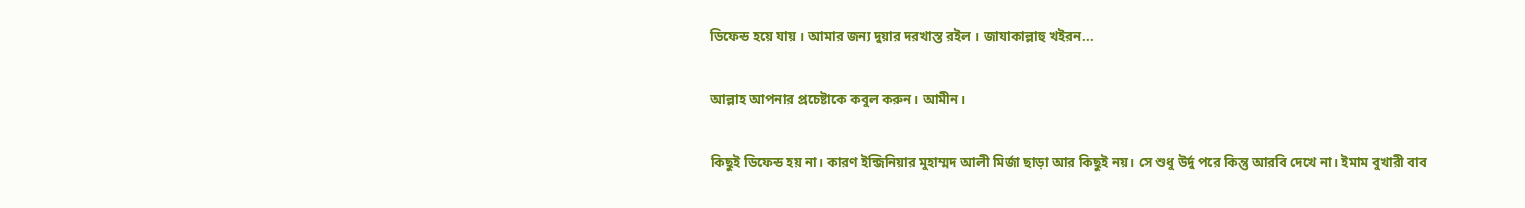ডিফেন্ড হয়ে যায় । আমার জন্য দুয়ার দরখাস্ত রইল । জাযাকাল্লাহু খইরন...

আল্লাহ আপনার প্রচেষ্টাকে কবুল করুন। আমীন।

কিছুই ডিফেন্ড হয় না। কারণ ইন্জিনিয়ার মুহাম্মদ আলী মির্জা ছাড়া আর কিছুই নয়। সে শুধু উর্দু পরে কিন্তু আরবি দেখে না। ইমাম বুখারী বাব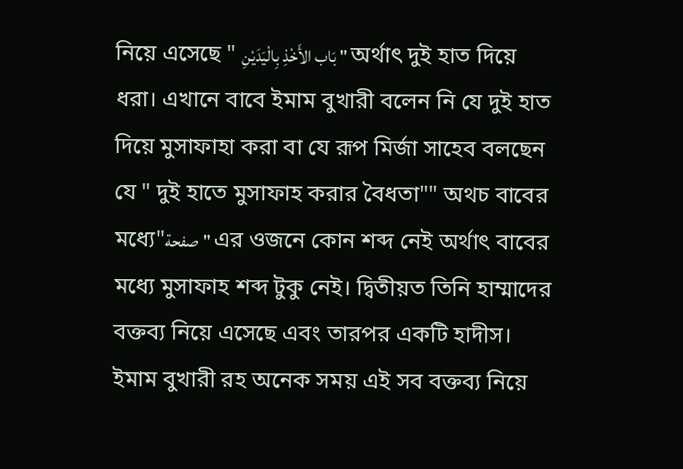নিয়ে এসেছে " بَاب الأَخْذِ بِالْيَدَيْنِ " অর্থাৎ দুই হাত দিয়ে ধরা। এখানে বাবে ইমাম বুখারী বলেন নি যে দুই হাত দিয়ে মুসাফাহা করা বা যে রূপ মির্জা সাহেব বলছেন যে " দুই হাতে মুসাফাহ করার বৈধতা"" অথচ বাবের মধ্যে"صفحة" এর ওজনে কোন শব্দ নেই অর্থাৎ বাবের মধ্যে মুসাফাহ শব্দ টুকু নেই। দ্বিতীয়ত তিনি হাম্মাদের বক্তব্য নিয়ে এসেছে এবং তারপর একটি হাদীস। ইমাম বুখারী রহ অনেক সময় এই সব বক্তব্য নিয়ে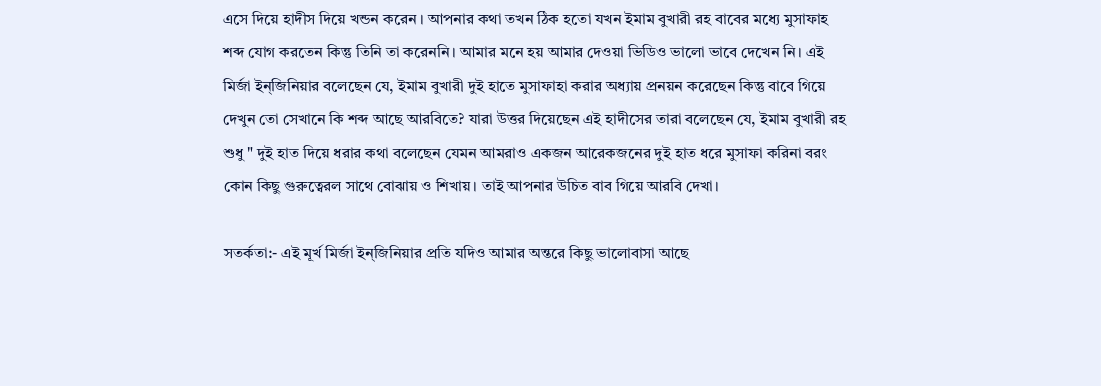এসে দিয়ে হাদীস দিয়ে খন্ডন করেন । আপনার কথা তখন ঠিক হতো যখন ইমাম বুখারী রহ বাবের মধ্যে মুসাফাহ শব্দ যোগ করতেন কিন্তু তিনি তা করেননি। আমার মনে হয় আমার দেওয়া ভিডিও ভালো ভাবে দেখেন নি। এই মির্জা ইন্জিনিয়ার বলেছেন যে, ইমাম বুখারী দুই হাতে মুসাফাহা করার অধ্যায় প্রনয়ন করেছেন কিন্তু বাবে গিয়ে দেখুন তো সেখানে কি শব্দ আছে আরবিতে? যারা উত্তর দিয়েছেন এই হাদীসের তারা বলেছেন যে, ইমাম বুখারী রহ শুধু " দুই হাত দিয়ে ধরার কথা বলেছেন যেমন আমরাও একজন আরেকজনের দুই হাত ধরে মুসাফা করিনা বরং কোন কিছু গুরুত্বেরল সাথে বোঝায় ও শিখায়। তাই আপনার উচিত বাব গিয়ে আরবি দেখা।

সতর্কতা:- এই মূর্খ মির্জা ইন্জিনিয়ার প্রতি যদিও আমার অন্তরে কিছু ভালোবাসা আছে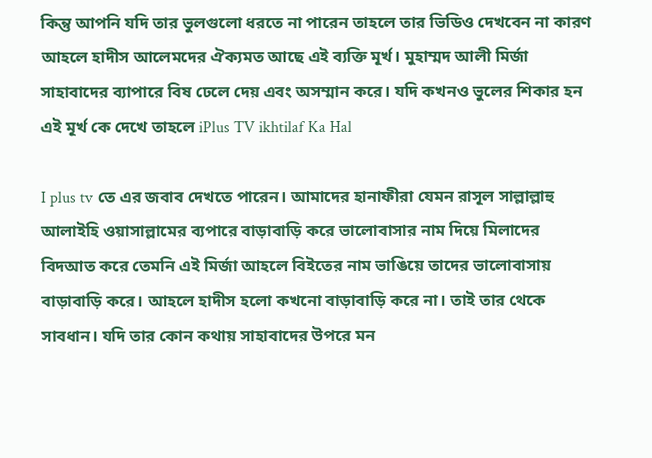কিন্তু আপনি যদি তার ভুলগুলো ধরতে না পারেন তাহলে তার ভিডিও দেখবেন না কারণ আহলে হাদীস আলেমদের ঐক্যমত আছে এই ব্যক্তি মূর্খ। মুহাম্মদ আলী মির্জা সাহাবাদের ব্যাপারে বিষ ঢেলে দেয় এবং অসম্মান করে। যদি কখনও ভুলের শিকার হন এই মূর্খ কে দেখে তাহলে iPlus TV ikhtilaf Ka Hal

I plus tv তে এর জবাব দেখতে পারেন। আমাদের হানাফীরা যেমন রাসূল সাল্লাল্লাহু আলাইহি ওয়াসাল্লামের ব্যপারে বাড়াবাড়ি করে ভালোবাসার নাম দিয়ে মিলাদের বিদআত করে তেমনি এই মির্জা আহলে বিইতের নাম ভাঙিয়ে তাদের ভালোবাসায় বাড়াবাড়ি করে। আহলে হাদীস হলো কখনো বাড়াবাড়ি করে না। তাই তার থেকে সাবধান। যদি তার কোন কথায় সাহাবাদের উপরে মন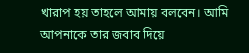খারাপ হয় তাহলে আমায় বলবেন। আমি আপনাকে তার জবাব দিয়ে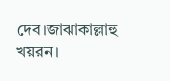দেব।জাঝাকাল্লাহু খয়রন।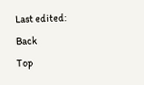Last edited:
Back
Top